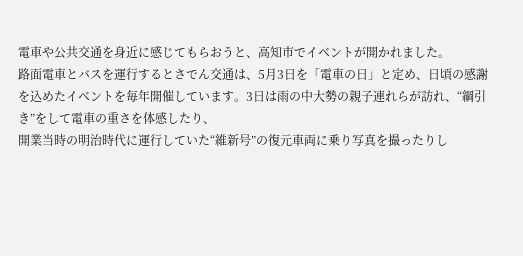電車や公共交通を身近に感じてもらおうと、高知市でイベントが開かれました。
路面電車とバスを運行するとさでん交通は、5月3日を「電車の日」と定め、日頃の感謝を込めたイベントを毎年開催しています。3日は雨の中大勢の親子連れらが訪れ、“綱引き”をして電車の重さを体感したり、
開業当時の明治時代に運行していた“維新号”の復元車両に乗り写真を撮ったりし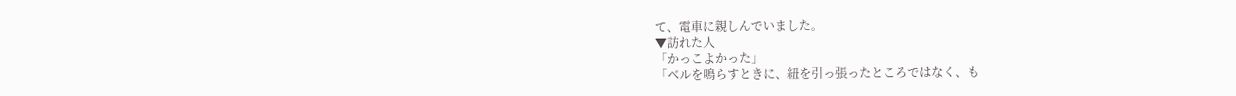て、電車に親しんでいました。
▼訪れた人
「かっこよかった」
「ベルを鳴らすときに、紐を引っ張ったところではなく、も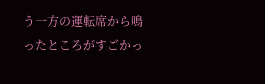う一方の運転席から鳴ったところがすごかっ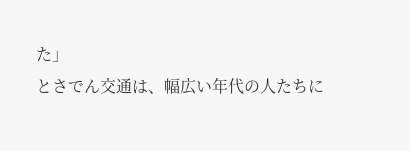た」
とさでん交通は、幅広い年代の人たちに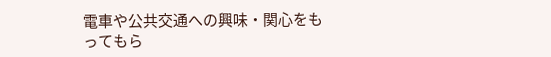電車や公共交通への興味・関心をもってもら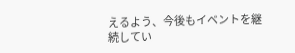えるよう、今後もイベントを継続してい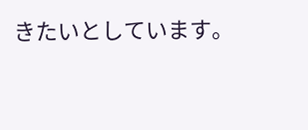きたいとしています。